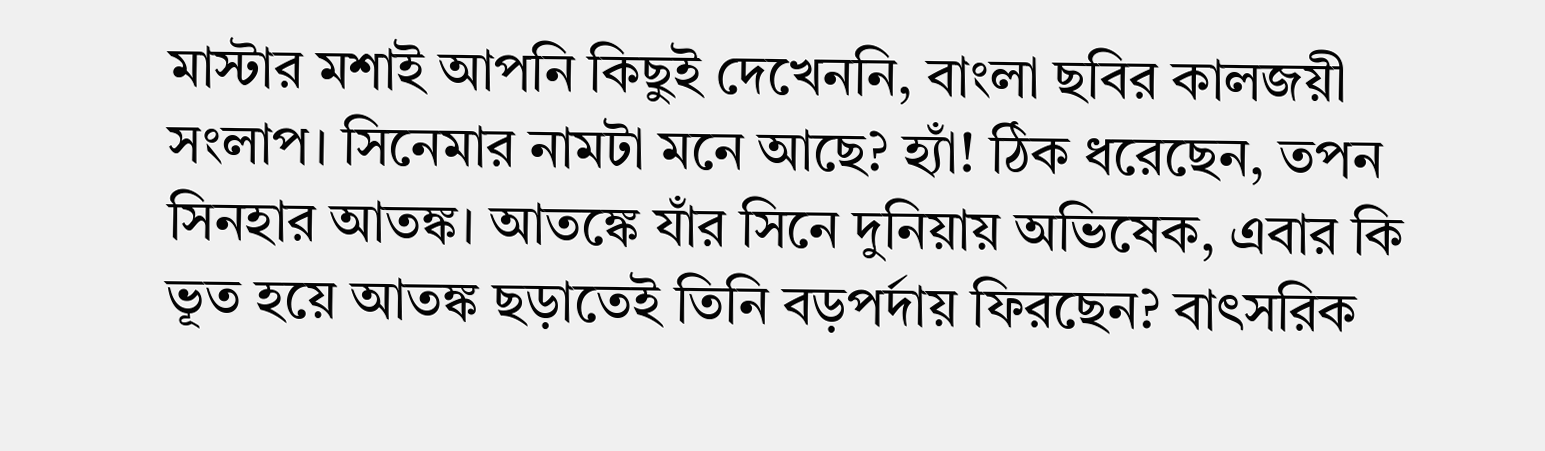মাস্টার মশাই আপনি কিছুই দেখেননি, বাংলা ছবির কালজয়ী সংলাপ। সিনেমার নামটা মনে আছে? হ্যাঁ! ঠিক ধরেছেন, তপন সিনহার আতঙ্ক। আতঙ্কে যাঁর সিনে দুনিয়ায় অভিষেক, এবার কি ভূত হয়ে আতঙ্ক ছড়াতেই তিনি বড়পর্দায় ফিরছেন? বাৎসরিক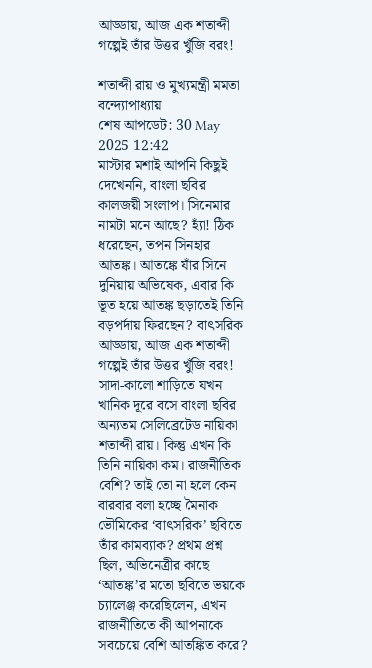আড্ডায়, আজ এক শতাব্দী গল্পেই তাঁর উত্তর খুঁজি বরং!

শতাব্দী রায় ও মুখ্যমন্ত্রী মমতা বন্দ্যোপাধ্যায়
শেষ আপডেট: 30 May 2025 12:42
মাস্টার মশাই আপনি কিছুই দেখেননি, বাংলা ছবির কালজয়ী সংলাপ। সিনেমার নামটা মনে আছে? হ্যাঁ! ঠিক ধরেছেন, তপন সিনহার আতঙ্ক। আতঙ্কে যাঁর সিনে দুনিয়ায় অভিষেক, এবার কি ভূত হয়ে আতঙ্ক ছড়াতেই তিনি বড়পর্দায় ফিরছেন? বাৎসরিক আড্ডায়, আজ এক শতাব্দী গল্পেই তাঁর উত্তর খুঁজি বরং!
সাদা-কালো শাড়িতে যখন খানিক দূরে বসে বাংলা ছবির অন্যতম সেলিব্রেটেড নায়িকা শতাব্দী রায়। কিন্তু এখন কি তিনি নায়িকা কম। রাজনীতিক বেশি? তাই তো না হলে কেন বারবার বলা হচ্ছে মৈনাক ভৌমিকের ‘বাৎসরিক’ ছবিতে তাঁর কামব্যাক? প্রথম প্রশ্ন ছিল, অভিনেত্রীর কাছে ‘আতঙ্ক’র মতো ছবিতে ভয়কে চ্যালেঞ্জ করেছিলেন, এখন রাজনীতিতে কী আপনাকে সবচেয়ে বেশি আতঙ্কিত করে?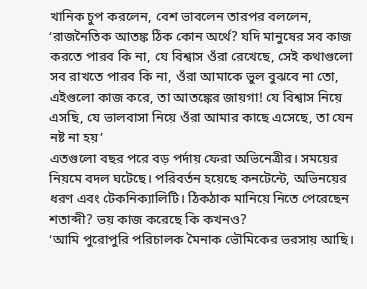খানিক চুপ করলেন, বেশ ভাবলেন তারপর বললেন, ‘রাজনৈতিক আতঙ্ক ঠিক কোন অর্থে? যদি মানুষের সব কাজ করতে পারব কি না, যে বিশ্বাস ওঁরা রেখেছে, সেই কথাগুলো সব রাখতে পারব কি না, ওঁরা আমাকে ভুল বুঝবে না তো, এইগুলো কাজ করে, তা আতঙ্কের জায়গা! যে বিশ্বাস নিয়ে এসছি, যে ভালবাসা নিয়ে ওঁরা আমার কাছে এসেছে, তা যেন নষ্ট না হয়’
এতগুলো বছর পরে বড় পর্দায় ফেরা অভিনেত্রীর। সময়ের নিয়মে বদল ঘটেছে। পরিবর্তন হয়েছে কনটেন্টে, অভিনয়ের ধরণ এবং টেকনিক্যালিটি। ঠিকঠাক মানিয়ে নিতে পেরেছেন শতাব্দী? ভয় কাজ করেছে কি কখনও?
‘আমি পুরোপুরি পরিচালক মৈনাক ভৌমিকের ভরসায় আছি।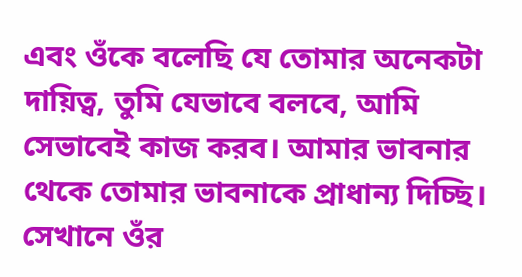এবং ওঁকে বলেছি যে তোমার অনেকটা দায়িত্ব, তুমি যেভাবে বলবে, আমি সেভাবেই কাজ করব। আমার ভাবনার থেকে তোমার ভাবনাকে প্রাধান্য দিচ্ছি। সেখানে ওঁর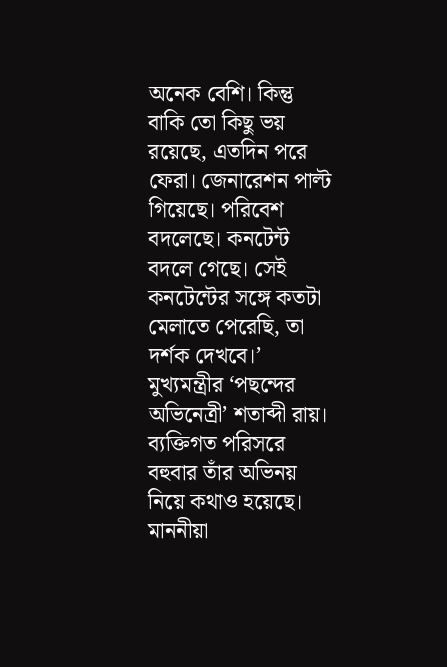অনেক বেশি। কিন্তু বাকি তো কিছু ভয় রয়েছে, এতদিন পরে ফেরা। জেনারেশন পাল্ট গিয়েছে। পরিবেশ বদলেছে। কনটেন্ট বদলে গেছে। সেই কনটেন্টের সঙ্গে কতটা মেলাতে পেরেছি, তা দর্শক দেখবে।’
মুখ্যমন্ত্রীর ‘পছন্দের অভিনেত্রী’ শতাব্দী রায়। ব্যক্তিগত পরিসরে বহুবার তাঁর অভিনয় নিয়ে কথাও হয়েছে। মাননীয়া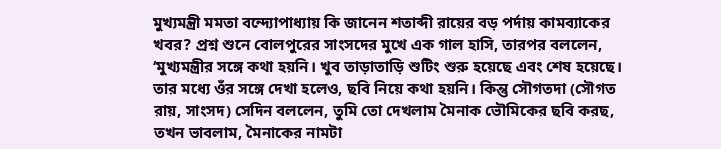মুখ্যমন্ত্রী মমতা বন্দ্যোপাধ্যায় কি জানেন শতাব্দী রায়ের বড় পর্দায় কামব্যাকের খবর? প্রশ্ন শুনে বোলপুরের সাংসদের মুখে এক গাল হাসি, তারপর বললেন, ‘মুখ্যমন্ত্রীর সঙ্গে কথা হয়নি। খুব তাড়াতাড়ি শুটিং শুরু হয়েছে এবং শেষ হয়েছে। তার মধ্যে ওঁর সঙ্গে দেখা হলেও, ছবি নিয়ে কথা হয়নি। কিন্তু সৌগতদা (সৌগত রায়, সাংসদ) সেদিন বললেন, তুমি তো দেখলাম মৈনাক ভৌমিকের ছবি করছ, তখন ভাবলাম, মৈনাকের নামটা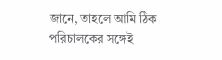জানে, তাহলে আমি ঠিক পরিচালকের সঙ্গেই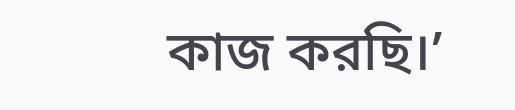কাজ করছি।’